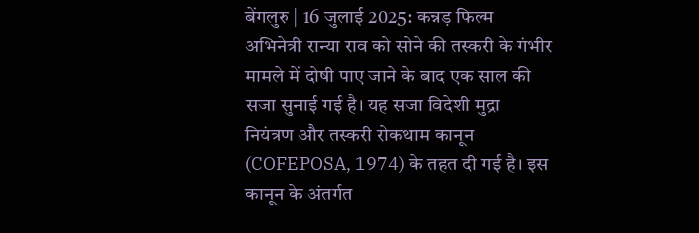बेंगलुरु | 16 जुलाई 2025: कन्नड़ फिल्म अभिनेत्री रान्या राव को सोने की तस्करी के गंभीर मामले में दोषी पाए जाने के बाद एक साल की सजा सुनाई गई है। यह सजा विदेशी मुद्रा नियंत्रण और तस्करी रोकथाम कानून (COFEPOSA, 1974) के तहत दी गई है। इस कानून के अंतर्गत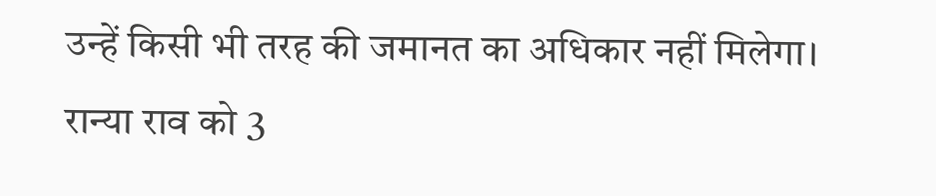उन्हें किसी भी तरह की जमानत का अधिकार नहीं मिलेगा।
रान्या राव को 3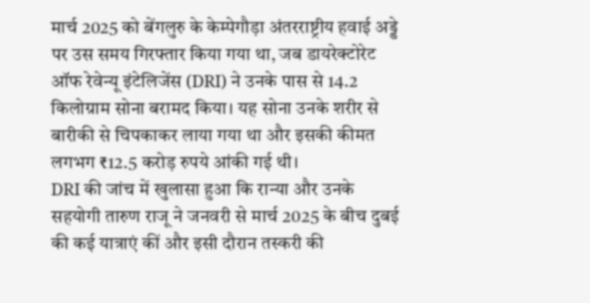मार्च 2025 को बेंगलुरु के केम्पेगौड़ा अंतरराष्ट्रीय हवाई अड्डे पर उस समय गिरफ्तार किया गया था, जब डायरेक्टोरेट ऑफ रेवेन्यू इंटेलिजेंस (DRI) ने उनके पास से 14.2 किलोग्राम सोना बरामद किया। यह सोना उनके शरीर से बारीकी से चिपकाकर लाया गया था और इसकी कीमत लगभग ₹12.5 करोड़ रुपये आंकी गई थी।
DRI की जांच में खुलासा हुआ कि रान्या और उनके सहयोगी तारुण राजू ने जनवरी से मार्च 2025 के बीच दुबई की कई यात्राएं कीं और इसी दौरान तस्करी की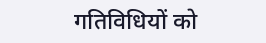गतिविधियों को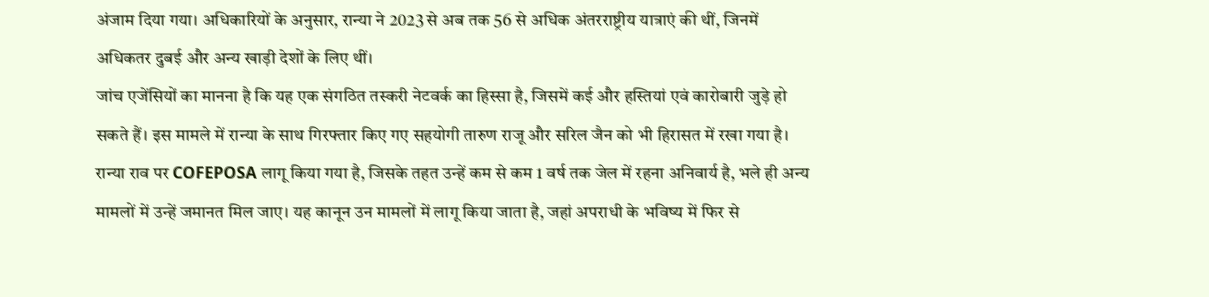अंजाम दिया गया। अधिकारियों के अनुसार, रान्या ने 2023 से अब तक 56 से अधिक अंतरराष्ट्रीय यात्राएं की थीं, जिनमें अधिकतर दुबई और अन्य खाड़ी देशों के लिए थीं।
जांच एजेंसियों का मानना है कि यह एक संगठित तस्करी नेटवर्क का हिस्सा है, जिसमें कई और हस्तियां एवं कारोबारी जुड़े हो सकते हैं। इस मामले में रान्या के साथ गिरफ्तार किए गए सहयोगी तारुण राजू और सरिल जैन को भी हिरासत में रखा गया है।
रान्या राव पर COFEPOSA लागू किया गया है, जिसके तहत उन्हें कम से कम 1 वर्ष तक जेल में रहना अनिवार्य है, भले ही अन्य मामलों में उन्हें जमानत मिल जाए। यह कानून उन मामलों में लागू किया जाता है, जहां अपराधी के भविष्य में फिर से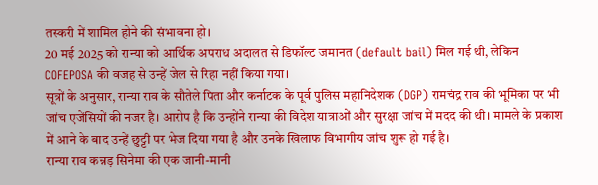तस्करी में शामिल होने की संभावना हो।
20 मई 2025 को रान्या को आर्थिक अपराध अदालत से डिफॉल्ट जमानत (default bail) मिल गई थी, लेकिन COFEPOSA की वजह से उन्हें जेल से रिहा नहीं किया गया।
सूत्रों के अनुसार, रान्या राव के सौतेले पिता और कर्नाटक के पूर्व पुलिस महानिदेशक (DGP) रामचंद्र राव की भूमिका पर भी जांच एजेंसियों की नजर है। आरोप है कि उन्होंने रान्या की विदेश यात्राओं और सुरक्षा जांच में मदद की थी। मामले के प्रकाश में आने के बाद उन्हें छुट्टी पर भेज दिया गया है और उनके खिलाफ विभागीय जांच शुरू हो गई है।
रान्या राव कन्नड़ सिनेमा की एक जानी-मानी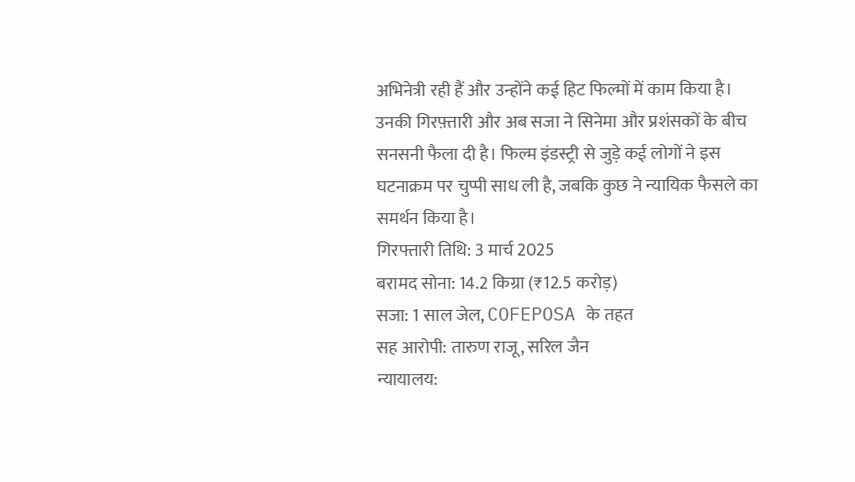अभिनेत्री रही हैं और उन्होंने कई हिट फिल्मों में काम किया है। उनकी गिरफ़्तारी और अब सजा ने सिनेमा और प्रशंसकों के बीच सनसनी फैला दी है। फिल्म इंडस्ट्री से जुड़े कई लोगों ने इस घटनाक्रम पर चुप्पी साध ली है, जबकि कुछ ने न्यायिक फैसले का समर्थन किया है।
गिरफ्तारी तिथि: 3 मार्च 2025
बरामद सोना: 14.2 किग्रा (₹12.5 करोड़)
सजा: 1 साल जेल, COFEPOSA के तहत
सह आरोपी: तारुण राजू, सरिल जैन
न्यायालय: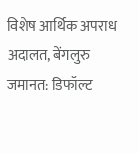विशेष आर्थिक अपराध अदालत, बेंगलुरु
जमानत: डिफॉल्ट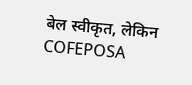बेल स्वीकृत, लेकिन COFEPOSA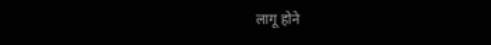लागू होने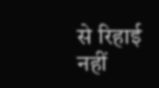से रिहाई नहीं